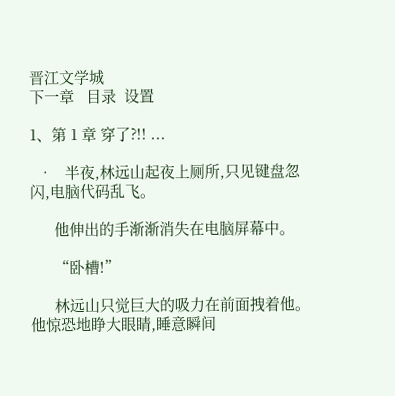晋江文学城
下一章   目录  设置

1、第 1 章 穿了?!! ...

  •   半夜,林远山起夜上厕所,只见键盘忽闪,电脑代码乱飞。

      他伸出的手渐渐消失在电脑屏幕中。

      “卧槽!”

      林远山只觉巨大的吸力在前面拽着他。他惊恐地睁大眼睛,睡意瞬间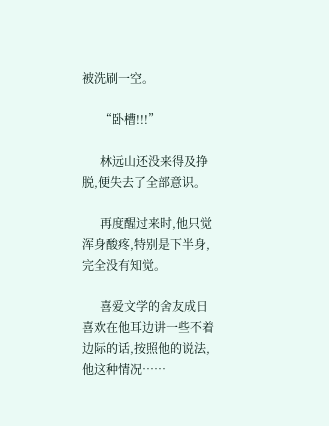被洗刷一空。

      “卧槽!!!”

      林远山还没来得及挣脱,便失去了全部意识。

      再度醒过来时,他只觉浑身酸疼,特别是下半身,完全没有知觉。

      喜爱文学的舍友成日喜欢在他耳边讲一些不着边际的话,按照他的说法,他这种情况……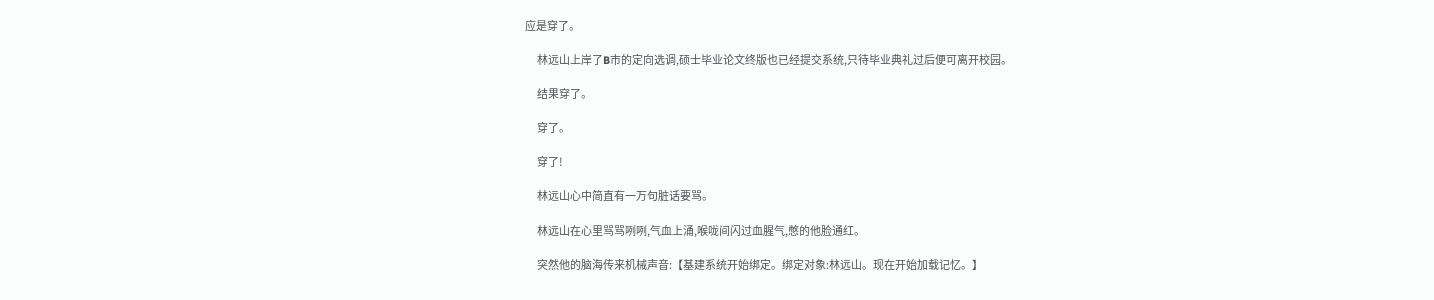应是穿了。

      林远山上岸了B市的定向选调,硕士毕业论文终版也已经提交系统,只待毕业典礼过后便可离开校园。

      结果穿了。

      穿了。

      穿了!

      林远山心中简直有一万句脏话要骂。

      林远山在心里骂骂咧咧,气血上涌,喉咙间闪过血腥气,憋的他脸通红。

      突然他的脑海传来机械声音:【基建系统开始绑定。绑定对象:林远山。现在开始加载记忆。】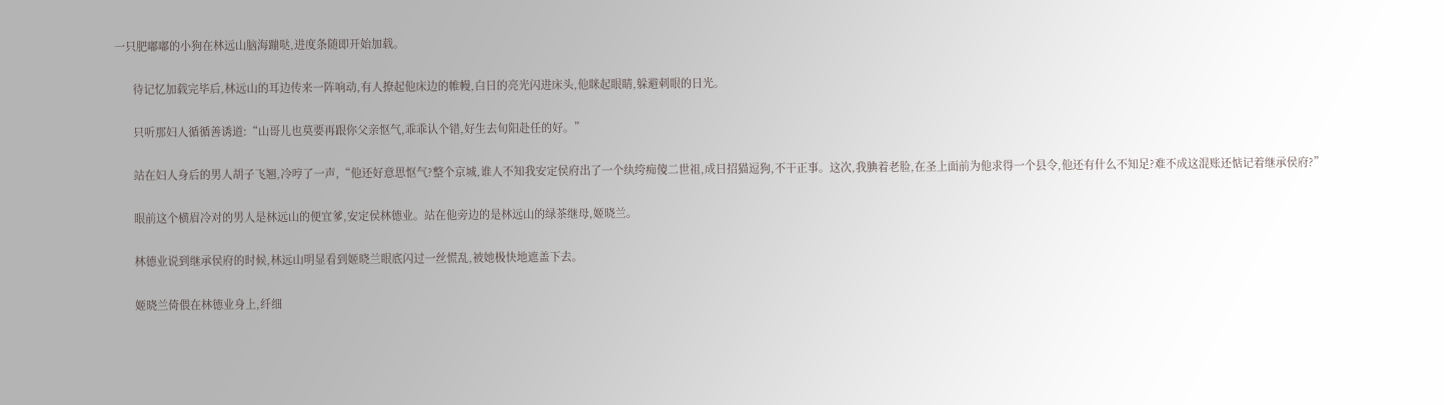一只肥嘟嘟的小狗在林远山脑海蹦哒,进度条随即开始加载。

      待记忆加载完毕后,林远山的耳边传来一阵响动,有人撩起他床边的帷幔,白日的亮光闪进床头,他眯起眼睛,躲避刺眼的日光。

      只听那妇人循循善诱道:“山哥儿也莫要再跟你父亲怄气,乖乖认个错,好生去旬阳赴任的好。”

      站在妇人身后的男人胡子飞翘,冷哼了一声,“他还好意思怄气?整个京城,谁人不知我安定侯府出了一个纨绔痴傻二世祖,成日招猫逗狗,不干正事。这次,我腆着老脸,在圣上面前为他求得一个县令,他还有什么不知足?难不成这混账还惦记着继承侯府?”

      眼前这个横眉冷对的男人是林远山的便宜爹,安定侯林德业。站在他旁边的是林远山的绿茶继母,姬晓兰。

      林德业说到继承侯府的时候,林远山明显看到姬晓兰眼底闪过一丝慌乱,被她极快地遮盖下去。

      姬晓兰倚偎在林德业身上,纤细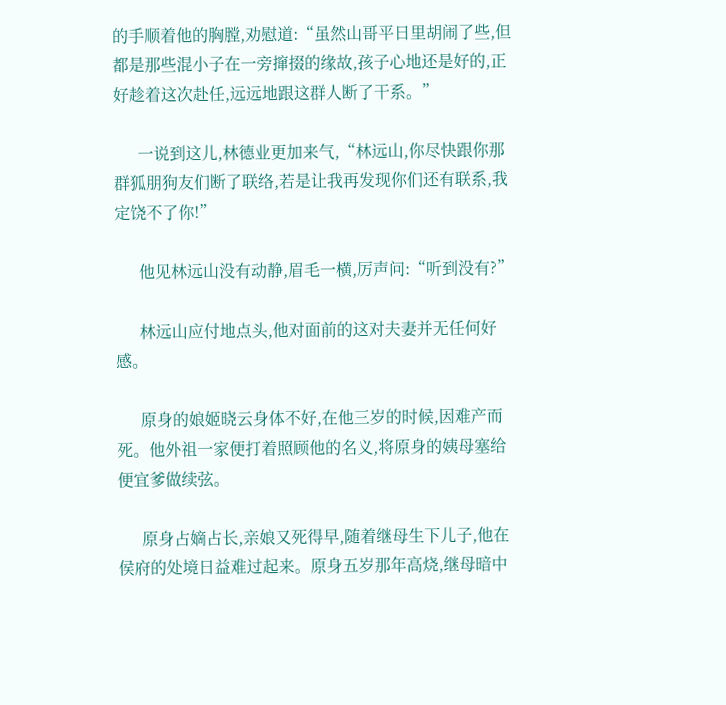的手顺着他的胸膛,劝慰道:“虽然山哥平日里胡闹了些,但都是那些混小子在一旁撺掇的缘故,孩子心地还是好的,正好趁着这次赴任,远远地跟这群人断了干系。”

      一说到这儿,林德业更加来气,“林远山,你尽快跟你那群狐朋狗友们断了联络,若是让我再发现你们还有联系,我定饶不了你!”

      他见林远山没有动静,眉毛一横,厉声问:“听到没有?”

      林远山应付地点头,他对面前的这对夫妻并无任何好感。

      原身的娘姬晓云身体不好,在他三岁的时候,因难产而死。他外祖一家便打着照顾他的名义,将原身的姨母塞给便宜爹做续弦。

      原身占嫡占长,亲娘又死得早,随着继母生下儿子,他在侯府的处境日益难过起来。原身五岁那年高烧,继母暗中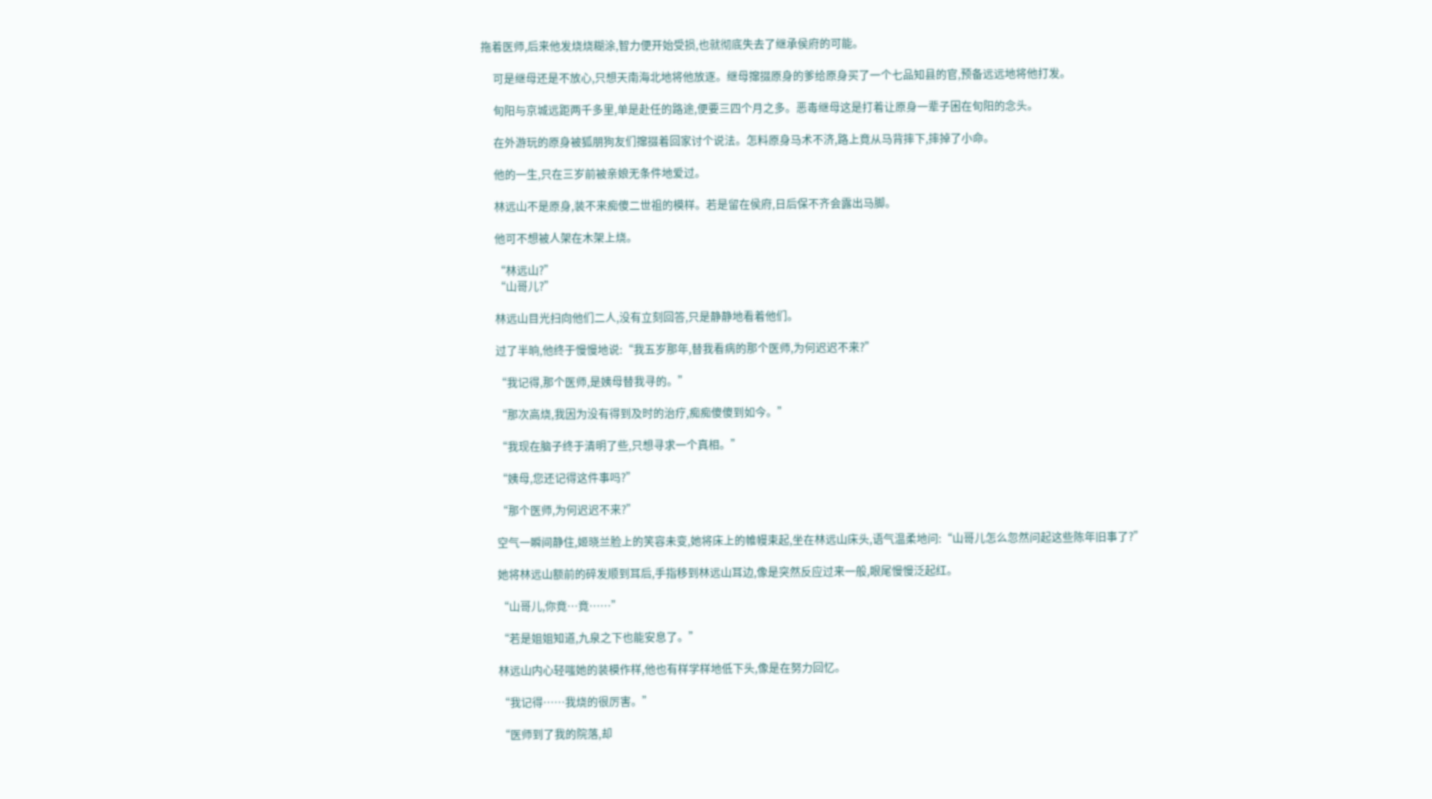拖着医师,后来他发烧烧糊涂,智力便开始受损,也就彻底失去了继承侯府的可能。

      可是继母还是不放心,只想天南海北地将他放逐。继母撺掇原身的爹给原身买了一个七品知县的官,预备远远地将他打发。

      旬阳与京城远距两千多里,单是赴任的路途,便要三四个月之多。恶毒继母这是打着让原身一辈子困在旬阳的念头。

      在外游玩的原身被狐朋狗友们撺掇着回家讨个说法。怎料原身马术不济,路上竟从马背摔下,摔掉了小命。

      他的一生,只在三岁前被亲娘无条件地爱过。

      林远山不是原身,装不来痴傻二世祖的模样。若是留在侯府,日后保不齐会露出马脚。

      他可不想被人架在木架上烧。

      “林远山?”
      “山哥儿?”

      林远山目光扫向他们二人,没有立刻回答,只是静静地看着他们。

      过了半晌,他终于慢慢地说:“我五岁那年,替我看病的那个医师,为何迟迟不来?”

      “我记得,那个医师,是姨母替我寻的。”

      “那次高烧,我因为没有得到及时的治疗,痴痴傻傻到如今。”

      “我现在脑子终于清明了些,只想寻求一个真相。”

      “姨母,您还记得这件事吗?”

      “那个医师,为何迟迟不来?”

      空气一瞬间静住,姬晓兰脸上的笑容未变,她将床上的帷幔束起,坐在林远山床头,语气温柔地问:“山哥儿怎么忽然问起这些陈年旧事了?”

      她将林远山额前的碎发顺到耳后,手指移到林远山耳边,像是突然反应过来一般,眼尾慢慢泛起红。

      “山哥儿,你竟…竟……”

      “若是姐姐知道,九泉之下也能安息了。”

      林远山内心轻嗤她的装模作样,他也有样学样地低下头,像是在努力回忆。

      “我记得……我烧的很厉害。”

      “医师到了我的院落,却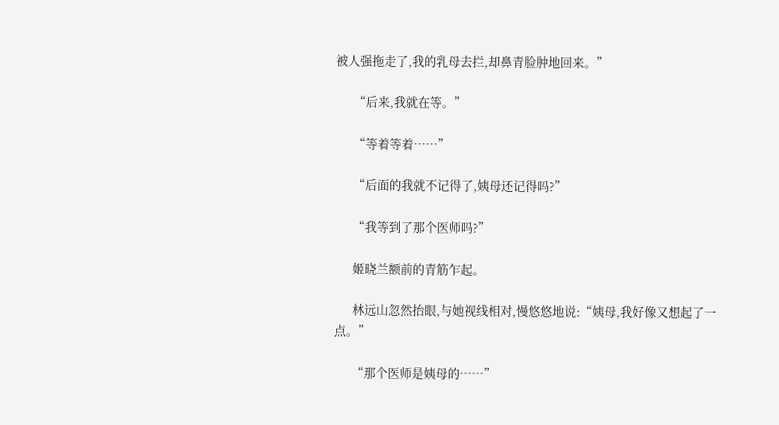被人强拖走了,我的乳母去拦,却鼻青脸肿地回来。”

      “后来,我就在等。”

      “等着等着……”

      “后面的我就不记得了,姨母还记得吗?”

      “我等到了那个医师吗?”

      姬晓兰额前的青筋乍起。

      林远山忽然抬眼,与她视线相对,慢悠悠地说:“姨母,我好像又想起了一点。”

      “那个医师是姨母的……”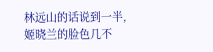林远山的话说到一半,姬晓兰的脸色几不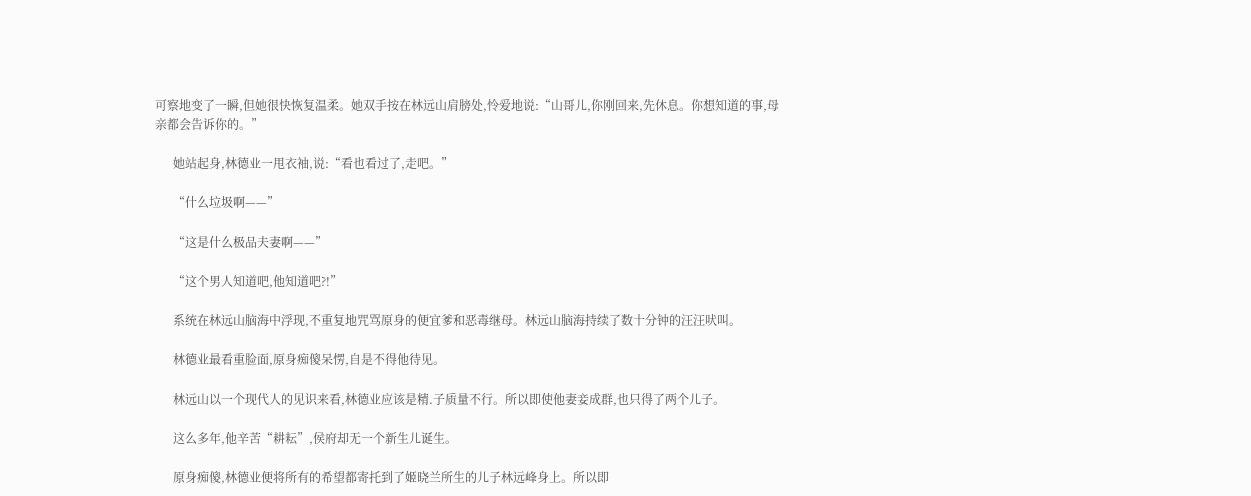可察地变了一瞬,但她很快恢复温柔。她双手按在林远山肩膀处,怜爱地说:“山哥儿,你刚回来,先休息。你想知道的事,母亲都会告诉你的。”

      她站起身,林德业一甩衣袖,说:“看也看过了,走吧。”

      “什么垃圾啊——”

      “这是什么极品夫妻啊——”

      “这个男人知道吧,他知道吧?!”

      系统在林远山脑海中浮现,不重复地咒骂原身的便宜爹和恶毒继母。林远山脑海持续了数十分钟的汪汪吠叫。

      林德业最看重脸面,原身痴傻呆愣,自是不得他待见。

      林远山以一个现代人的见识来看,林德业应该是精.子质量不行。所以即使他妻妾成群,也只得了两个儿子。

      这么多年,他辛苦“耕耘”,侯府却无一个新生儿诞生。

      原身痴傻,林德业便将所有的希望都寄托到了姬晓兰所生的儿子林远峰身上。所以即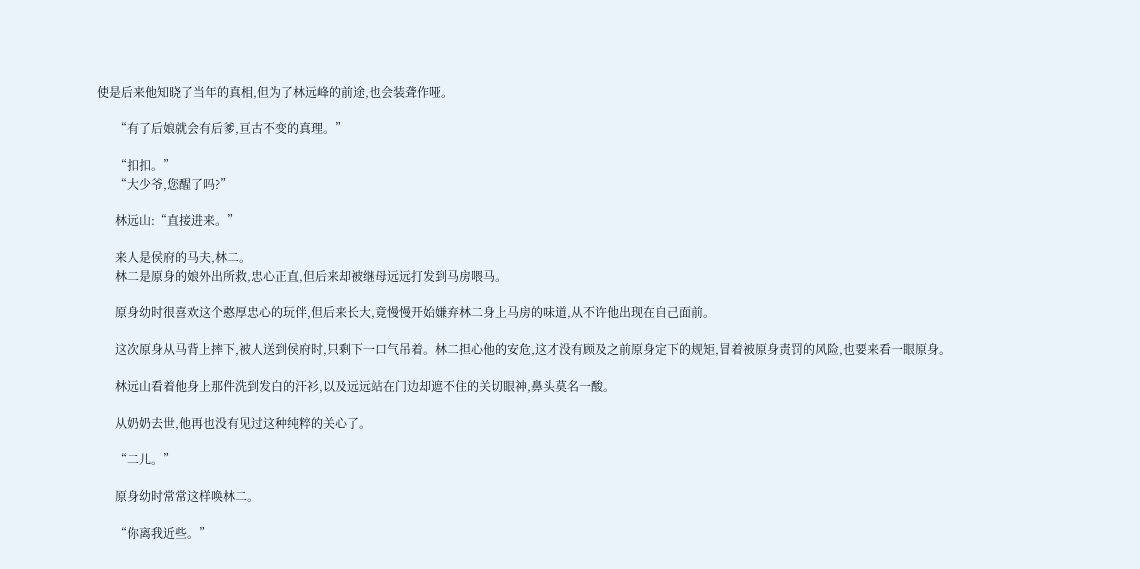使是后来他知晓了当年的真相,但为了林远峰的前途,也会装聋作哑。

      “有了后娘就会有后爹,亘古不变的真理。”

      “扣扣。”
      “大少爷,您醒了吗?”

      林远山:“直接进来。”

      来人是侯府的马夫,林二。
      林二是原身的娘外出所救,忠心正直,但后来却被继母远远打发到马房喂马。

      原身幼时很喜欢这个憨厚忠心的玩伴,但后来长大,竟慢慢开始嫌弃林二身上马房的味道,从不许他出现在自己面前。

      这次原身从马背上摔下,被人送到侯府时,只剩下一口气吊着。林二担心他的安危,这才没有顾及之前原身定下的规矩,冒着被原身责罚的风险,也要来看一眼原身。

      林远山看着他身上那件洗到发白的汗衫,以及远远站在门边却遮不住的关切眼神,鼻头莫名一酸。

      从奶奶去世,他再也没有见过这种纯粹的关心了。

      “二儿。”

      原身幼时常常这样唤林二。

      “你离我近些。”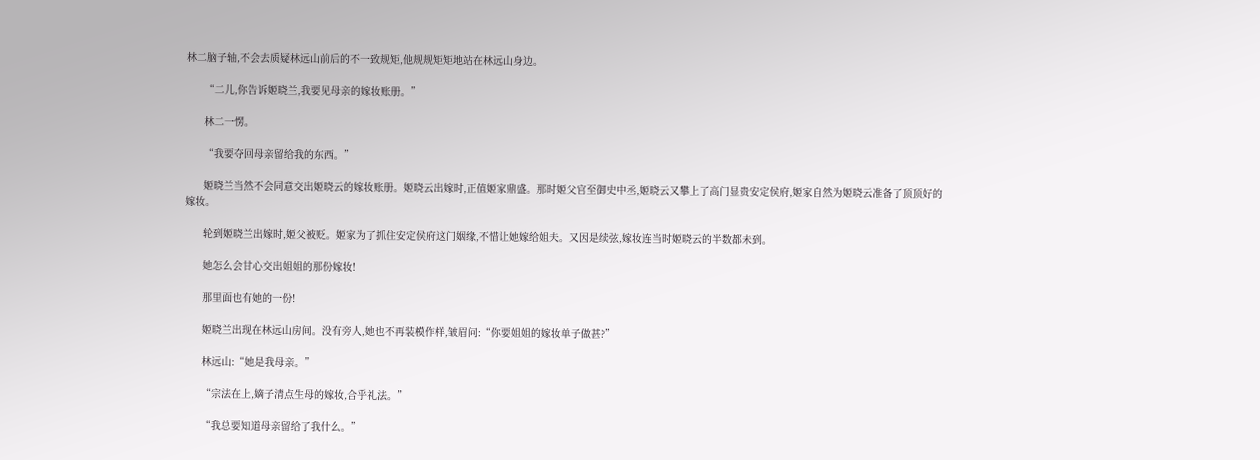林二脑子轴,不会去质疑林远山前后的不一致规矩,他规规矩矩地站在林远山身边。

      “二儿,你告诉姬晓兰,我要见母亲的嫁妆账册。”

      林二一愣。

      “我要夺回母亲留给我的东西。”

      姬晓兰当然不会同意交出姬晓云的嫁妆账册。姬晓云出嫁时,正值姬家鼎盛。那时姬父官至御史中丞,姬晓云又攀上了高门显贵安定侯府,姬家自然为姬晓云准备了顶顶好的嫁妆。

      轮到姬晓兰出嫁时,姬父被贬。姬家为了抓住安定侯府这门姻缘,不惜让她嫁给姐夫。又因是续弦,嫁妆连当时姬晓云的半数都未到。

      她怎么会甘心交出姐姐的那份嫁妆!

      那里面也有她的一份!

      姬晓兰出现在林远山房间。没有旁人,她也不再装模作样,皱眉问:“你要姐姐的嫁妆单子做甚?”

      林远山:“她是我母亲。”

      “宗法在上,嫡子清点生母的嫁妆,合乎礼法。”

      “我总要知道母亲留给了我什么。”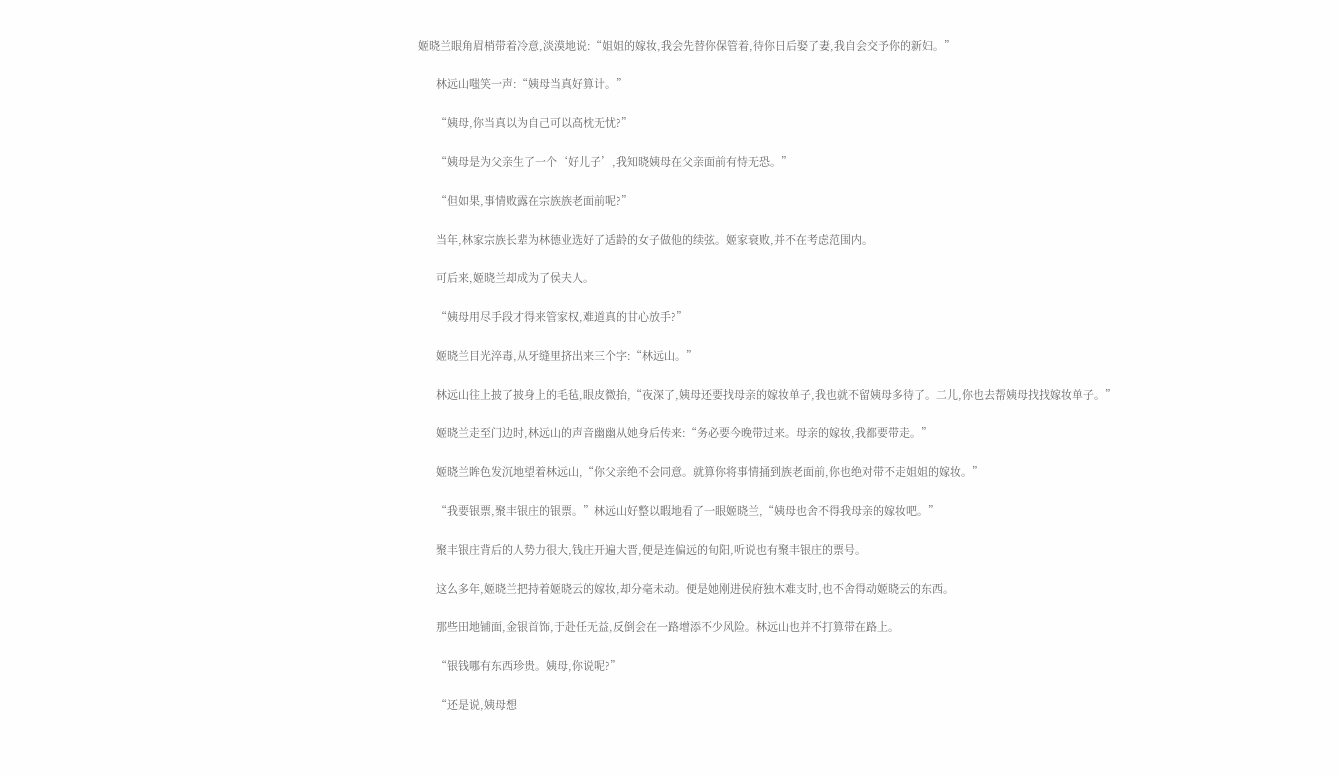姬晓兰眼角眉梢带着冷意,淡漠地说:“姐姐的嫁妆,我会先替你保管着,待你日后娶了妻,我自会交予你的新妇。”

      林远山嗤笑一声:“姨母当真好算计。”

      “姨母,你当真以为自己可以高枕无忧?”

      “姨母是为父亲生了一个‘好儿子’,我知晓姨母在父亲面前有恃无恐。”

      “但如果,事情败露在宗族族老面前呢?”

      当年,林家宗族长辈为林德业选好了适龄的女子做他的续弦。姬家衰败,并不在考虑范围内。

      可后来,姬晓兰却成为了侯夫人。

      “姨母用尽手段才得来管家权,难道真的甘心放手?”

      姬晓兰目光淬毒,从牙缝里挤出来三个字:“林远山。”

      林远山往上披了披身上的毛毡,眼皮微抬,“夜深了,姨母还要找母亲的嫁妆单子,我也就不留姨母多待了。二儿,你也去帮姨母找找嫁妆单子。”

      姬晓兰走至门边时,林远山的声音幽幽从她身后传来:“务必要今晚带过来。母亲的嫁妆,我都要带走。”

      姬晓兰眸色发沉地望着林远山,“你父亲绝不会同意。就算你将事情捅到族老面前,你也绝对带不走姐姐的嫁妆。”

      “我要银票,聚丰银庄的银票。”林远山好整以暇地看了一眼姬晓兰,“姨母也舍不得我母亲的嫁妆吧。”

      聚丰银庄背后的人势力很大,钱庄开遍大晋,便是连偏远的旬阳,听说也有聚丰银庄的票号。

      这么多年,姬晓兰把持着姬晓云的嫁妆,却分毫未动。便是她刚进侯府独木难支时,也不舍得动姬晓云的东西。

      那些田地铺面,金银首饰,于赴任无益,反倒会在一路增添不少风险。林远山也并不打算带在路上。

      “银钱哪有东西珍贵。姨母,你说呢?”

      “还是说,姨母想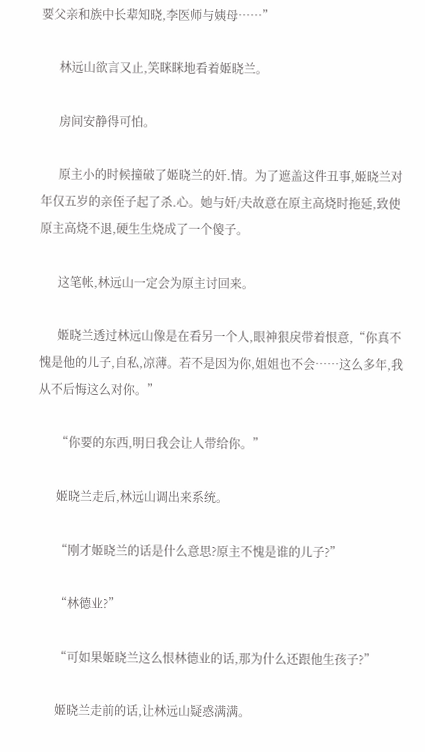要父亲和族中长辈知晓,李医师与姨母……”

      林远山欲言又止,笑眯眯地看着姬晓兰。

      房间安静得可怕。

      原主小的时候撞破了姬晓兰的奸.情。为了遮盖这件丑事,姬晓兰对年仅五岁的亲侄子起了杀.心。她与奸/夫故意在原主高烧时拖延,致使原主高烧不退,硬生生烧成了一个傻子。

      这笔帐,林远山一定会为原主讨回来。

      姬晓兰透过林远山像是在看另一个人,眼神狠戾带着恨意,“你真不愧是他的儿子,自私,凉薄。若不是因为你,姐姐也不会……这么多年,我从不后悔这么对你。”

      “你要的东西,明日我会让人带给你。”

      姬晓兰走后,林远山调出来系统。

      “刚才姬晓兰的话是什么意思?原主不愧是谁的儿子?”

      “林德业?”

      “可如果姬晓兰这么恨林德业的话,那为什么还跟他生孩子?”

      姬晓兰走前的话,让林远山疑惑满满。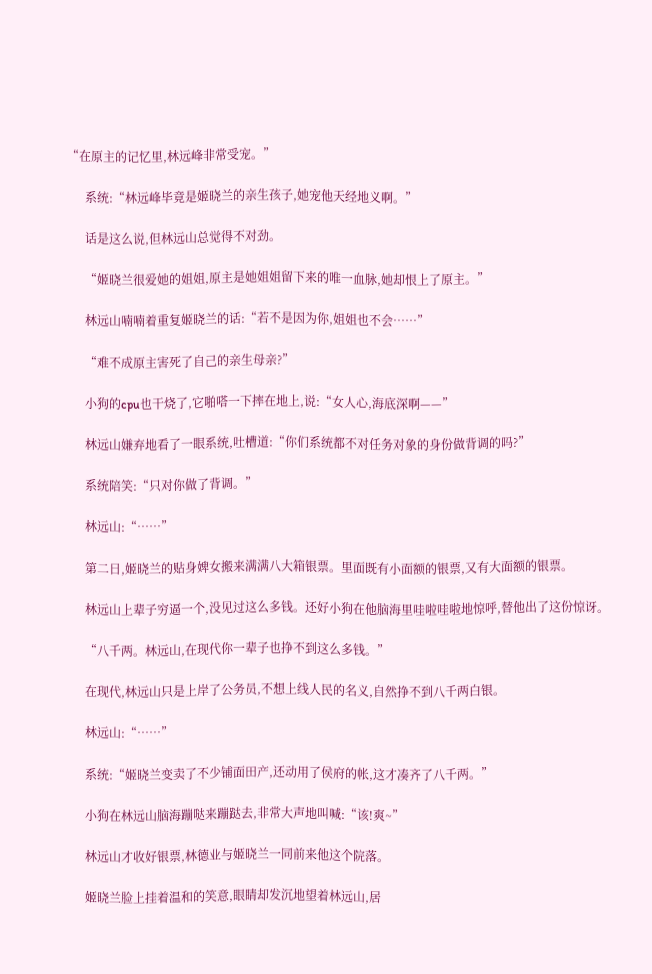“在原主的记忆里,林远峰非常受宠。”

      系统:“林远峰毕竟是姬晓兰的亲生孩子,她宠他天经地义啊。”

      话是这么说,但林远山总觉得不对劲。

      “姬晓兰很爱她的姐姐,原主是她姐姐留下来的唯一血脉,她却恨上了原主。”

      林远山喃喃着重复姬晓兰的话:“若不是因为你,姐姐也不会……”

      “难不成原主害死了自己的亲生母亲?”

      小狗的cpu也干烧了,它啪嗒一下摔在地上,说:“女人心,海底深啊——”

      林远山嫌弃地看了一眼系统,吐槽道:“你们系统都不对任务对象的身份做背调的吗?”

      系统陪笑:“只对你做了背调。”

      林远山:“……”

      第二日,姬晓兰的贴身婢女搬来满满八大箱银票。里面既有小面额的银票,又有大面额的银票。

      林远山上辈子穷逼一个,没见过这么多钱。还好小狗在他脑海里哇啦哇啦地惊呼,替他出了这份惊讶。

      “八千两。林远山,在现代你一辈子也挣不到这么多钱。”

      在现代,林远山只是上岸了公务员,不想上线人民的名义,自然挣不到八千两白银。

      林远山:“……”

      系统:“姬晓兰变卖了不少铺面田产,还动用了侯府的帐,这才凑齐了八千两。”

      小狗在林远山脑海蹦哒来蹦跶去,非常大声地叫喊:“该!爽~”

      林远山才收好银票,林德业与姬晓兰一同前来他这个院落。

      姬晓兰脸上挂着温和的笑意,眼睛却发沉地望着林远山,居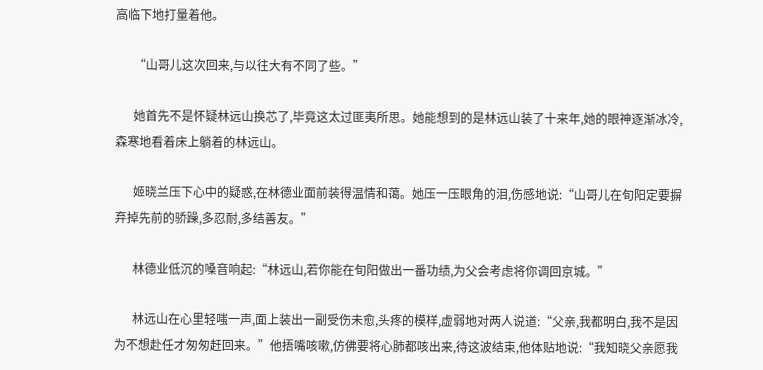高临下地打量着他。

      “山哥儿这次回来,与以往大有不同了些。”

      她首先不是怀疑林远山换芯了,毕竟这太过匪夷所思。她能想到的是林远山装了十来年,她的眼神逐渐冰冷,森寒地看着床上躺着的林远山。

      姬晓兰压下心中的疑惑,在林德业面前装得温情和蔼。她压一压眼角的泪,伤感地说:“山哥儿在旬阳定要摒弃掉先前的骄躁,多忍耐,多结善友。”

      林德业低沉的嗓音响起:“林远山,若你能在旬阳做出一番功绩,为父会考虑将你调回京城。”

      林远山在心里轻嗤一声,面上装出一副受伤未愈,头疼的模样,虚弱地对两人说道:“父亲,我都明白,我不是因为不想赴任才匆匆赶回来。”他捂嘴咳嗽,仿佛要将心肺都咳出来,待这波结束,他体贴地说:“我知晓父亲愿我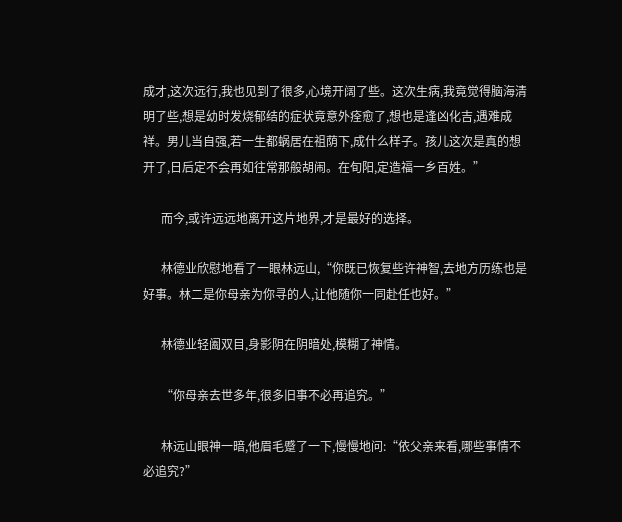成才,这次远行,我也见到了很多,心境开阔了些。这次生病,我竟觉得脑海清明了些,想是幼时发烧郁结的症状竟意外痊愈了,想也是逢凶化吉,遇难成祥。男儿当自强,若一生都蜗居在祖荫下,成什么样子。孩儿这次是真的想开了,日后定不会再如往常那般胡闹。在旬阳,定造福一乡百姓。”

      而今,或许远远地离开这片地界,才是最好的选择。

      林德业欣慰地看了一眼林远山,“你既已恢复些许神智,去地方历练也是好事。林二是你母亲为你寻的人,让他随你一同赴任也好。”

      林德业轻阖双目,身影阴在阴暗处,模糊了神情。

      “你母亲去世多年,很多旧事不必再追究。”

      林远山眼神一暗,他眉毛蹙了一下,慢慢地问:“依父亲来看,哪些事情不必追究?”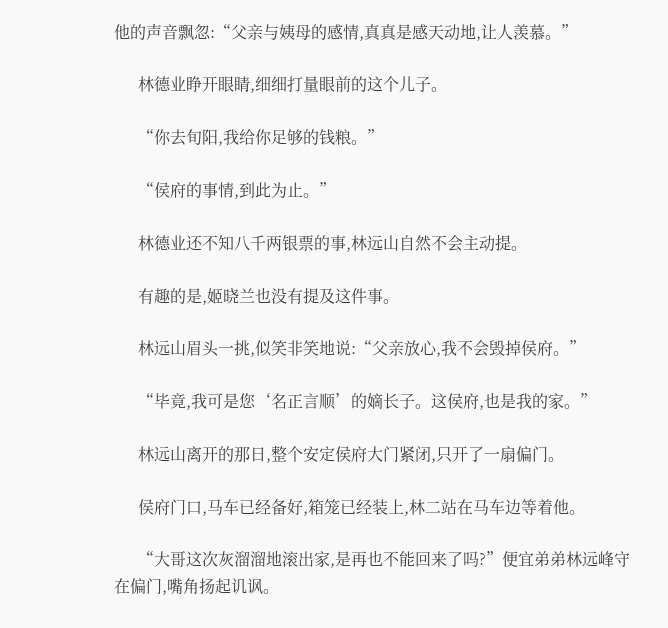他的声音飘忽:“父亲与姨母的感情,真真是感天动地,让人羡慕。”

      林德业睁开眼睛,细细打量眼前的这个儿子。

      “你去旬阳,我给你足够的钱粮。”

      “侯府的事情,到此为止。”

      林德业还不知八千两银票的事,林远山自然不会主动提。

      有趣的是,姬晓兰也没有提及这件事。

      林远山眉头一挑,似笑非笑地说:“父亲放心,我不会毁掉侯府。”

      “毕竟,我可是您‘名正言顺’的嫡长子。这侯府,也是我的家。”

      林远山离开的那日,整个安定侯府大门紧闭,只开了一扇偏门。

      侯府门口,马车已经备好,箱笼已经装上,林二站在马车边等着他。

      “大哥这次灰溜溜地滚出家,是再也不能回来了吗?”便宜弟弟林远峰守在偏门,嘴角扬起讥讽。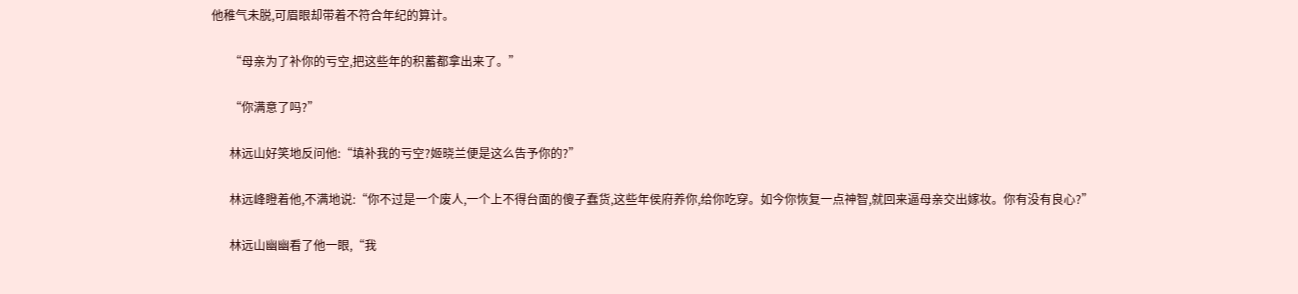他稚气未脱,可眉眼却带着不符合年纪的算计。

      “母亲为了补你的亏空,把这些年的积蓄都拿出来了。”

      “你满意了吗?”

      林远山好笑地反问他:“填补我的亏空?姬晓兰便是这么告予你的?”

      林远峰瞪着他,不满地说:“你不过是一个废人,一个上不得台面的傻子蠢货,这些年侯府养你,给你吃穿。如今你恢复一点神智,就回来逼母亲交出嫁妆。你有没有良心?”

      林远山幽幽看了他一眼,“我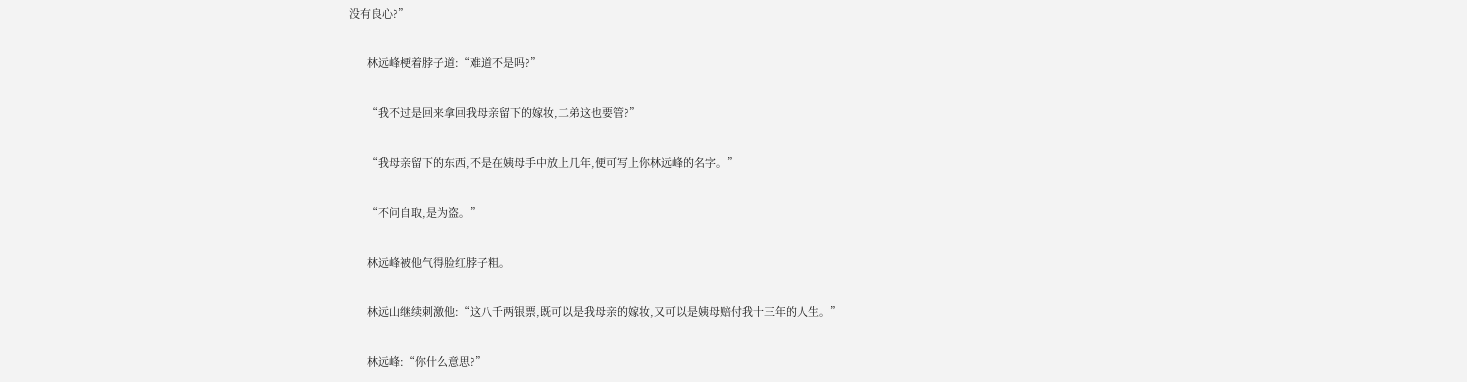没有良心?”

      林远峰梗着脖子道:“难道不是吗?”

      “我不过是回来拿回我母亲留下的嫁妆,二弟这也要管?”

      “我母亲留下的东西,不是在姨母手中放上几年,便可写上你林远峰的名字。”

      “不问自取,是为盗。”

      林远峰被他气得脸红脖子粗。

      林远山继续刺激他:“这八千两银票,既可以是我母亲的嫁妆,又可以是姨母赔付我十三年的人生。”

      林远峰:“你什么意思?”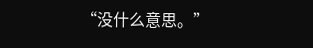“没什么意思。”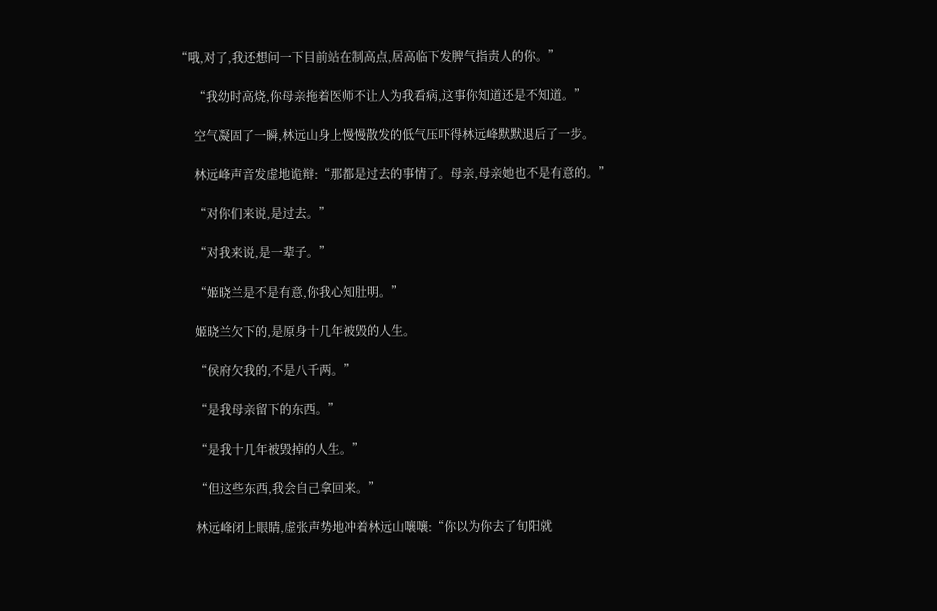“哦,对了,我还想问一下目前站在制高点,居高临下发脾气指责人的你。”

      “我幼时高烧,你母亲拖着医师不让人为我看病,这事你知道还是不知道。”

      空气凝固了一瞬,林远山身上慢慢散发的低气压吓得林远峰默默退后了一步。

      林远峰声音发虚地诡辩:“那都是过去的事情了。母亲,母亲她也不是有意的。”

      “对你们来说,是过去。”

      “对我来说,是一辈子。”

      “姬晓兰是不是有意,你我心知肚明。”

      姬晓兰欠下的,是原身十几年被毁的人生。

      “侯府欠我的,不是八千两。”

      “是我母亲留下的东西。”

      “是我十几年被毁掉的人生。”

      “但这些东西,我会自己拿回来。”

      林远峰闭上眼睛,虚张声势地冲着林远山嚷嚷:“你以为你去了旬阳就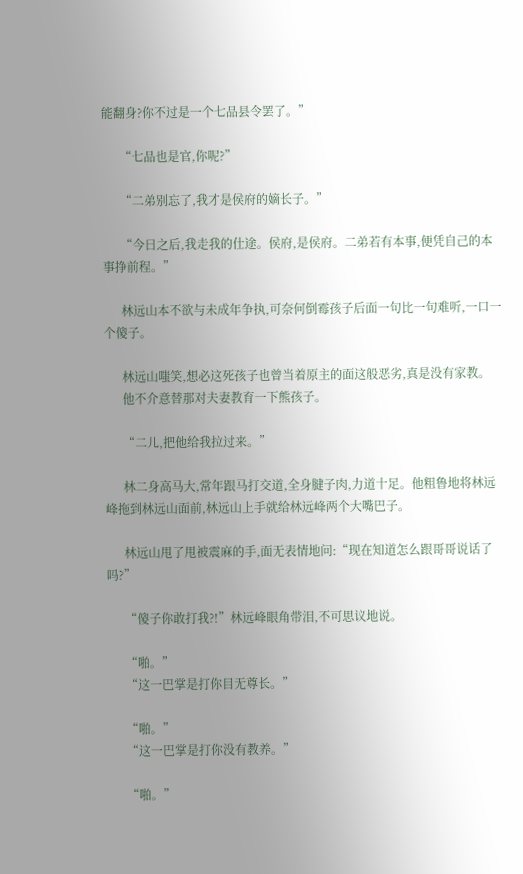能翻身?你不过是一个七品县令罢了。”

      “七品也是官,你呢?”

      “二弟别忘了,我才是侯府的嫡长子。”

      “今日之后,我走我的仕途。侯府,是侯府。二弟若有本事,便凭自己的本事挣前程。”

      林远山本不欲与未成年争执,可奈何倒霉孩子后面一句比一句难听,一口一个傻子。

      林远山嗤笑,想必这死孩子也曾当着原主的面这般恶劣,真是没有家教。
      他不介意替那对夫妻教育一下熊孩子。

      “二儿,把他给我拉过来。”

      林二身高马大,常年跟马打交道,全身腱子肉,力道十足。他粗鲁地将林远峰拖到林远山面前,林远山上手就给林远峰两个大嘴巴子。

      林远山甩了甩被震麻的手,面无表情地问:“现在知道怎么跟哥哥说话了吗?”

      “傻子你敢打我?!”林远峰眼角带泪,不可思议地说。

      “啪。”
      “这一巴掌是打你目无尊长。”

      “啪。”
      “这一巴掌是打你没有教养。”

      “啪。”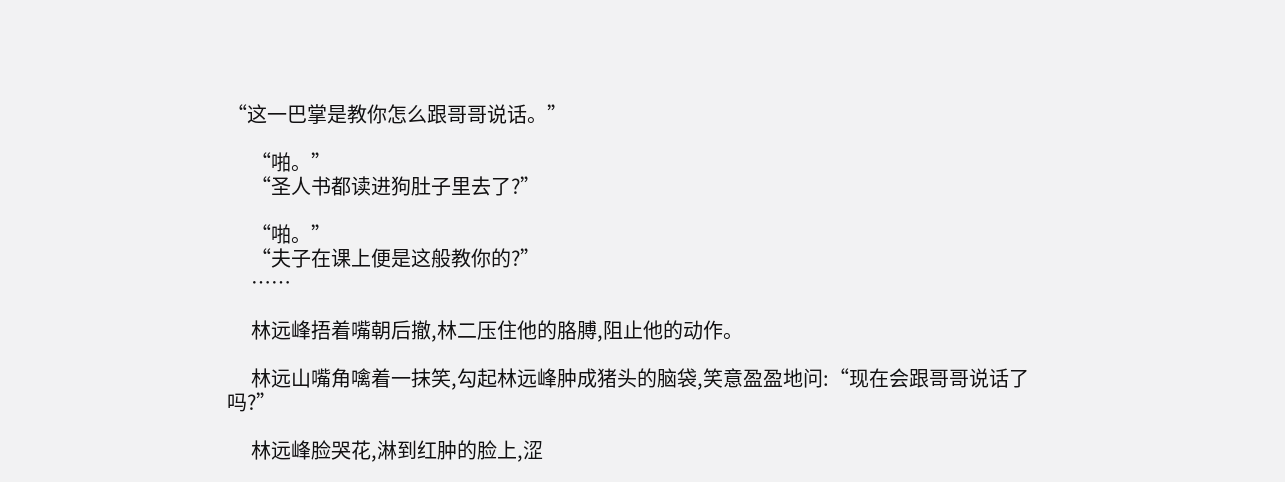“这一巴掌是教你怎么跟哥哥说话。”

      “啪。”
      “圣人书都读进狗肚子里去了?”

      “啪。”
      “夫子在课上便是这般教你的?”
      ……

      林远峰捂着嘴朝后撤,林二压住他的胳膊,阻止他的动作。

      林远山嘴角噙着一抹笑,勾起林远峰肿成猪头的脑袋,笑意盈盈地问:“现在会跟哥哥说话了吗?”

      林远峰脸哭花,淋到红肿的脸上,涩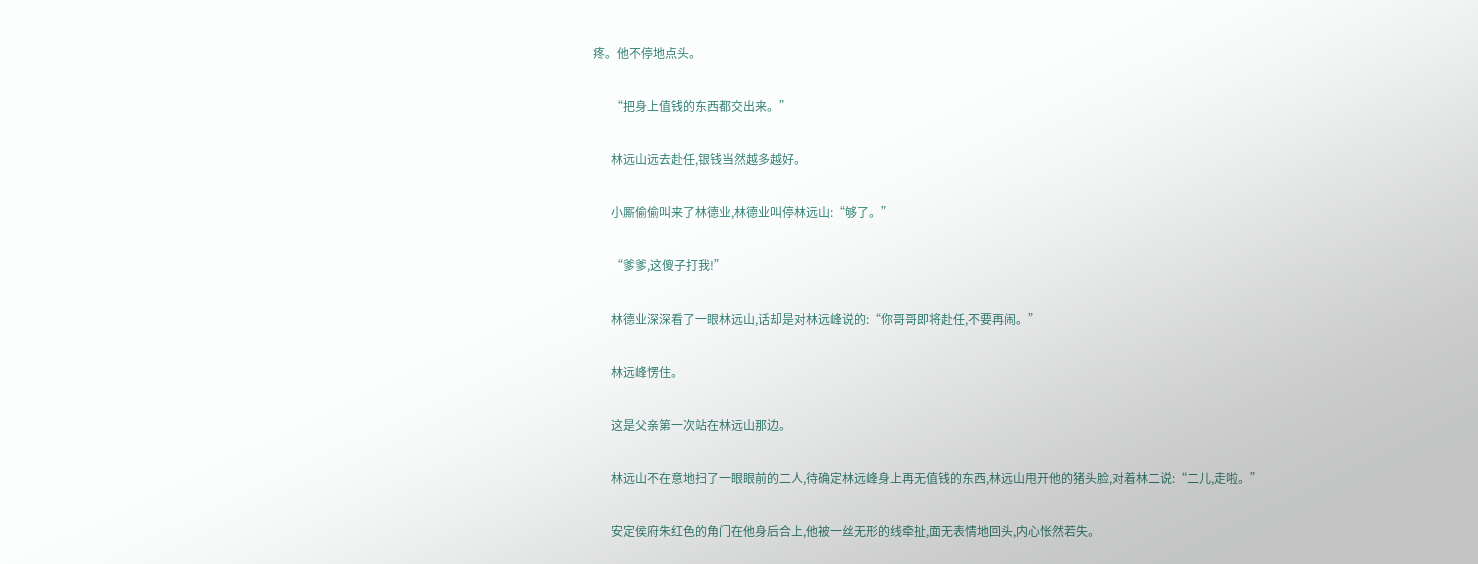疼。他不停地点头。

      “把身上值钱的东西都交出来。”

      林远山远去赴任,银钱当然越多越好。

      小厮偷偷叫来了林德业,林德业叫停林远山:“够了。”

      “爹爹,这傻子打我!”

      林德业深深看了一眼林远山,话却是对林远峰说的:“你哥哥即将赴任,不要再闹。”

      林远峰愣住。

      这是父亲第一次站在林远山那边。

      林远山不在意地扫了一眼眼前的二人,待确定林远峰身上再无值钱的东西,林远山甩开他的猪头脸,对着林二说:“二儿,走啦。”

      安定侯府朱红色的角门在他身后合上,他被一丝无形的线牵扯,面无表情地回头,内心怅然若失。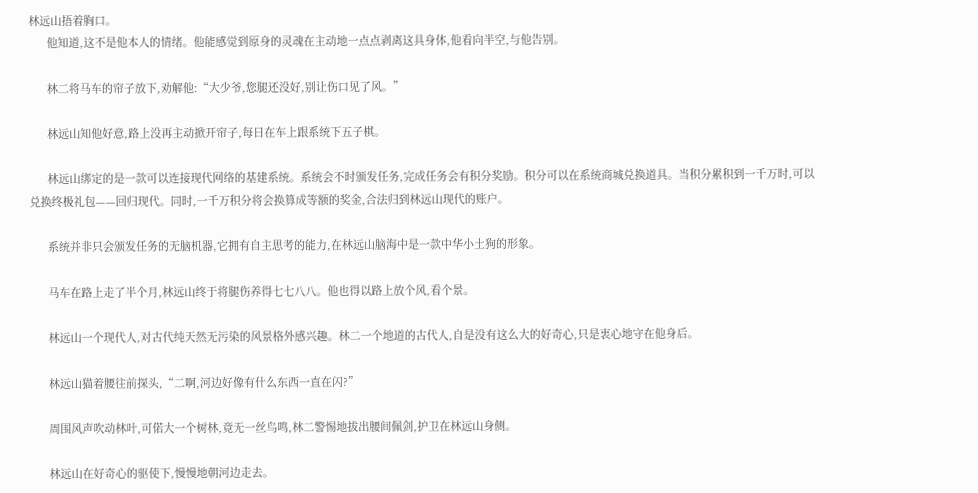林远山捂着胸口。
      他知道,这不是他本人的情绪。他能感觉到原身的灵魂在主动地一点点剥离这具身体,他看向半空,与他告别。

      林二将马车的帘子放下,劝解他:“大少爷,您腿还没好,别让伤口见了风。”

      林远山知他好意,路上没再主动掀开帘子,每日在车上跟系统下五子棋。

      林远山绑定的是一款可以连接现代网络的基建系统。系统会不时颁发任务,完成任务会有积分奖励。积分可以在系统商城兑换道具。当积分累积到一千万时,可以兑换终极礼包——回归现代。同时,一千万积分将会换算成等额的奖金,合法归到林远山现代的账户。

      系统并非只会颁发任务的无脑机器,它拥有自主思考的能力,在林远山脑海中是一款中华小土狗的形象。

      马车在路上走了半个月,林远山终于将腿伤养得七七八八。他也得以路上放个风,看个景。

      林远山一个现代人,对古代纯天然无污染的风景格外感兴趣。林二一个地道的古代人,自是没有这么大的好奇心,只是衷心地守在他身后。

      林远山猫着腰往前探头,“二啊,河边好像有什么东西一直在闪?”

      周围风声吹动林叶,可偌大一个树林,竟无一丝鸟鸣,林二警惕地拔出腰间佩剑,护卫在林远山身侧。

      林远山在好奇心的驱使下,慢慢地朝河边走去。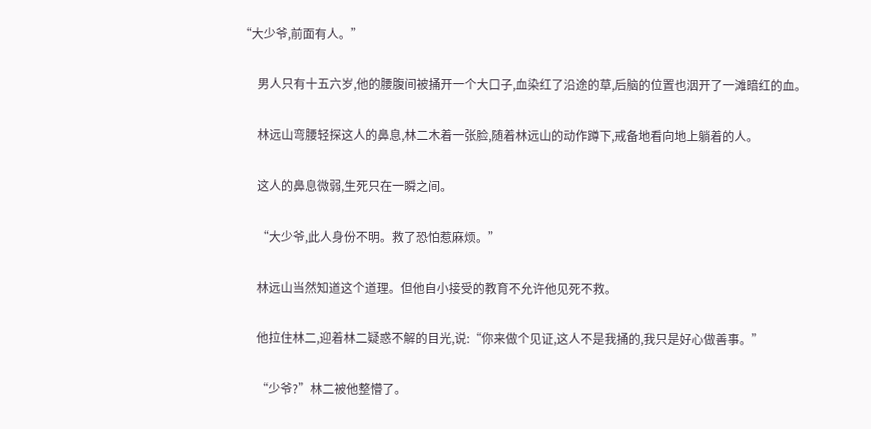“大少爷,前面有人。”

      男人只有十五六岁,他的腰腹间被捅开一个大口子,血染红了沿途的草,后脑的位置也洇开了一滩暗红的血。

      林远山弯腰轻探这人的鼻息,林二木着一张脸,随着林远山的动作蹲下,戒备地看向地上躺着的人。

      这人的鼻息微弱,生死只在一瞬之间。

      “大少爷,此人身份不明。救了恐怕惹麻烦。”

      林远山当然知道这个道理。但他自小接受的教育不允许他见死不救。

      他拉住林二,迎着林二疑惑不解的目光,说:“你来做个见证,这人不是我捅的,我只是好心做善事。”

      “少爷?”林二被他整懵了。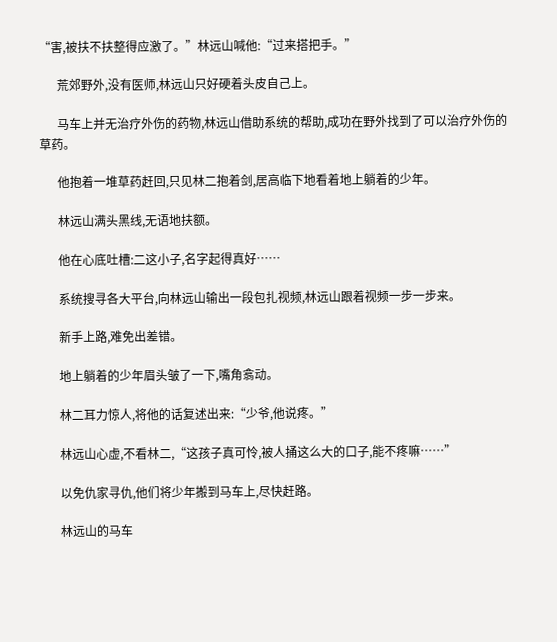“害,被扶不扶整得应激了。”林远山喊他:“过来搭把手。”

      荒郊野外,没有医师,林远山只好硬着头皮自己上。

      马车上并无治疗外伤的药物,林远山借助系统的帮助,成功在野外找到了可以治疗外伤的草药。

      他抱着一堆草药赶回,只见林二抱着剑,居高临下地看着地上躺着的少年。

      林远山满头黑线,无语地扶额。

      他在心底吐槽:二这小子,名字起得真好……

      系统搜寻各大平台,向林远山输出一段包扎视频,林远山跟着视频一步一步来。

      新手上路,难免出差错。

      地上躺着的少年眉头皱了一下,嘴角翕动。

      林二耳力惊人,将他的话复述出来:“少爷,他说疼。”

      林远山心虚,不看林二,“这孩子真可怜,被人捅这么大的口子,能不疼嘛……”

      以免仇家寻仇,他们将少年搬到马车上,尽快赶路。

      林远山的马车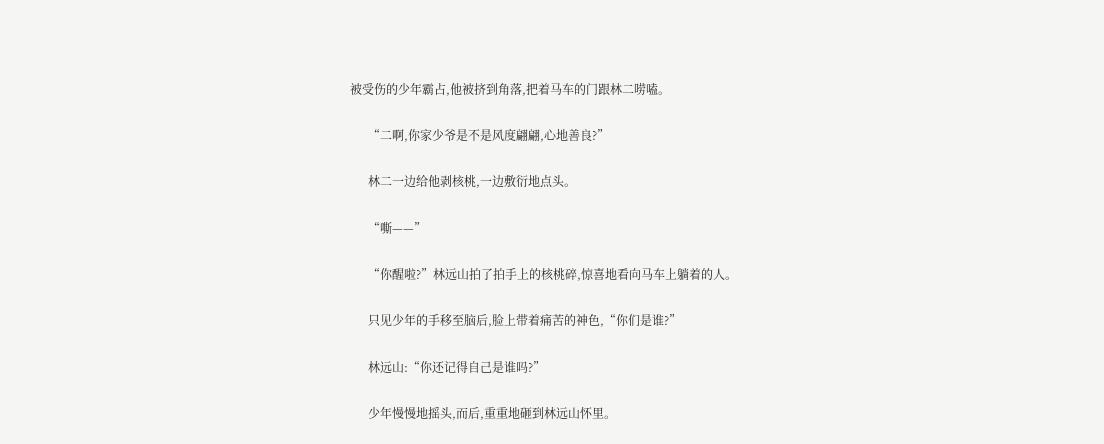被受伤的少年霸占,他被挤到角落,把着马车的门跟林二唠嗑。

      “二啊,你家少爷是不是风度翩翩,心地善良?”

      林二一边给他剥核桃,一边敷衍地点头。

      “嘶——”

      “你醒啦?”林远山拍了拍手上的核桃碎,惊喜地看向马车上躺着的人。

      只见少年的手移至脑后,脸上带着痛苦的神色,“你们是谁?”

      林远山:“你还记得自己是谁吗?”

      少年慢慢地摇头,而后,重重地砸到林远山怀里。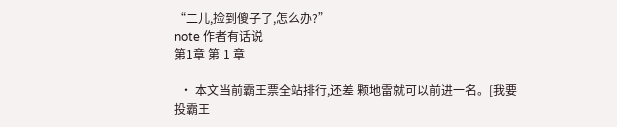“二儿,捡到傻子了,怎么办?”
note 作者有话说
第1章 第 1 章

  • 本文当前霸王票全站排行,还差 颗地雷就可以前进一名。[我要投霸王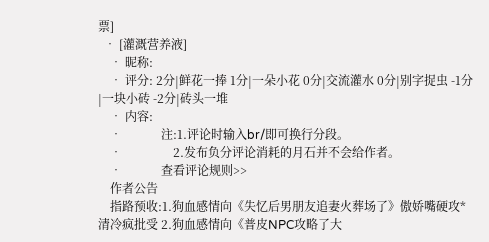票]
  • [灌溉营养液]
    • 昵称:
    • 评分: 2分|鲜花一捧 1分|一朵小花 0分|交流灌水 0分|别字捉虫 -1分|一块小砖 -2分|砖头一堆
    • 内容:
    •             注:1.评论时输入br/即可换行分段。
    •                 2.发布负分评论消耗的月石并不会给作者。
    •             查看评论规则>>
    作者公告
    指路预收:1.狗血感情向《失忆后男朋友追妻火葬场了》傲娇嘴硬攻*清冷疯批受 2.狗血感情向《普皮NPC攻略了大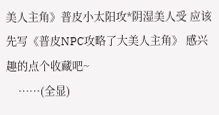美人主角》普皮小太阳攻*阴湿美人受 应该先写《普皮NPC攻略了大美人主角》 感兴趣的点个收藏吧~
    ……(全显)